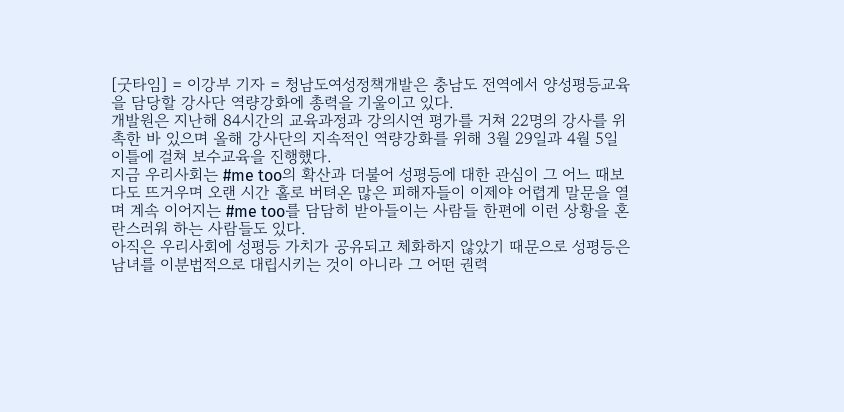[굿타임] = 이강부 기자 = 청남도여성정책개발은 충남도 전역에서 양성평등교육을 담당할 강사단 역량강화에 총력을 기울이고 있다.
개발원은 지난해 84시간의 교육과정과 강의시연 평가를 거쳐 22명의 강사를 위촉한 바 있으며 올해 강사단의 지속적인 역량강화를 위해 3월 29일과 4월 5일 이틀에 걸쳐 보수교육을 진행했다.
지금 우리사회는 #me too의 확산과 더불어 성평등에 대한 관심이 그 어느 때보다도 뜨거우며 오랜 시간 홀로 버텨온 많은 피해자들이 이제야 어렵게 말문을 열며 계속 이어지는 #me too를 담담히 받아들이는 사람들 한편에 이런 상황을 혼란스러워 하는 사람들도 있다.
아직은 우리사회에 성평등 가치가 공유되고 체화하지 않았기 때문으로 성평등은 남녀를 이분법적으로 대립시키는 것이 아니라 그 어떤 권력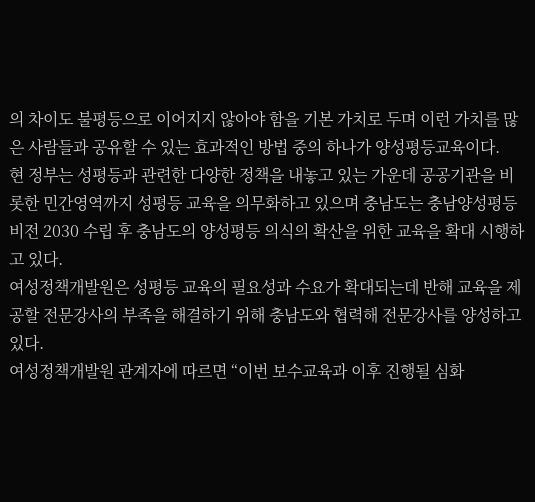의 차이도 불평등으로 이어지지 않아야 함을 기본 가치로 두며 이런 가치를 많은 사람들과 공유할 수 있는 효과적인 방법 중의 하나가 양성평등교육이다.
현 정부는 성평등과 관련한 다양한 정책을 내놓고 있는 가운데 공공기관을 비롯한 민간영역까지 성평등 교육을 의무화하고 있으며 충남도는 충남양성평등비전 2030 수립 후 충남도의 양성평등 의식의 확산을 위한 교육을 확대 시행하고 있다.
여성정책개발원은 성평등 교육의 필요성과 수요가 확대되는데 반해 교육을 제공할 전문강사의 부족을 해결하기 위해 충남도와 협력해 전문강사를 양성하고 있다.
여성정책개발원 관계자에 따르면 “이번 보수교육과 이후 진행될 심화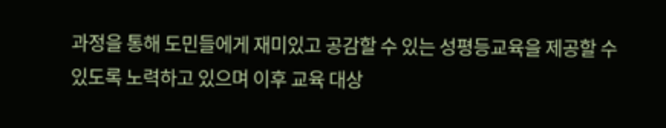과정을 통해 도민들에게 재미있고 공감할 수 있는 성평등교육을 제공할 수 있도록 노력하고 있으며 이후 교육 대상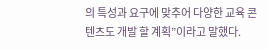의 특성과 요구에 맞추어 다양한 교육 콘텐츠도 개발 할 계획”이라고 말했다.